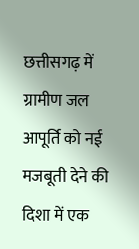छत्तीसगढ़ में ग्रामीण जल आपूर्ति को नई मजबूती देने की दिशा में एक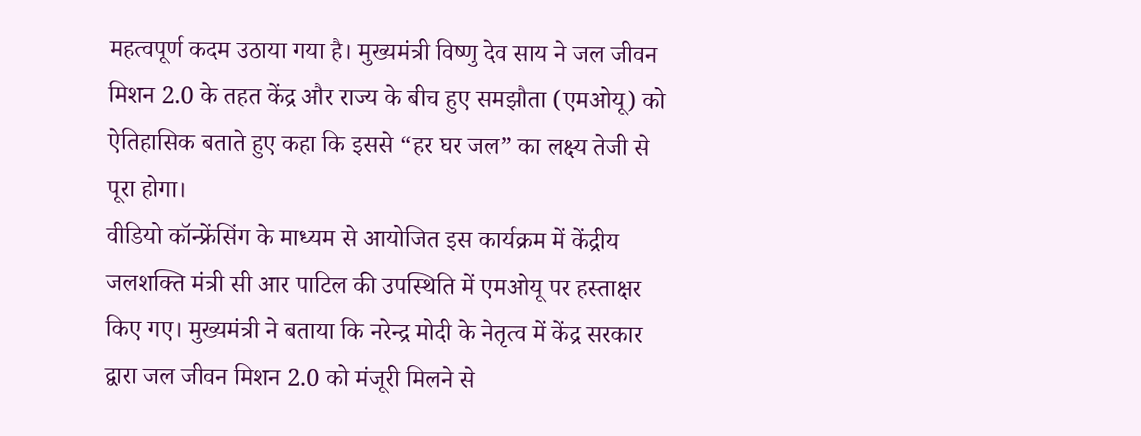महत्वपूर्ण कदम उठाया गया है। मुख्यमंत्री विष्णु देव साय ने जल जीवन मिशन 2.0 के तहत केंद्र और राज्य के बीच हुए समझौता (एमओयू) को ऐतिहासिक बताते हुए कहा कि इससे “हर घर जल” का लक्ष्य तेजी से पूरा होगा।
वीडियो कॉन्फ्रेंसिंग के माध्यम से आयोजित इस कार्यक्रम में केंद्रीय जलशक्ति मंत्री सी आर पाटिल की उपस्थिति में एमओयू पर हस्ताक्षर किए गए। मुख्यमंत्री ने बताया कि नरेन्द्र मोदी के नेतृत्व में केंद्र सरकार द्वारा जल जीवन मिशन 2.0 को मंजूरी मिलने से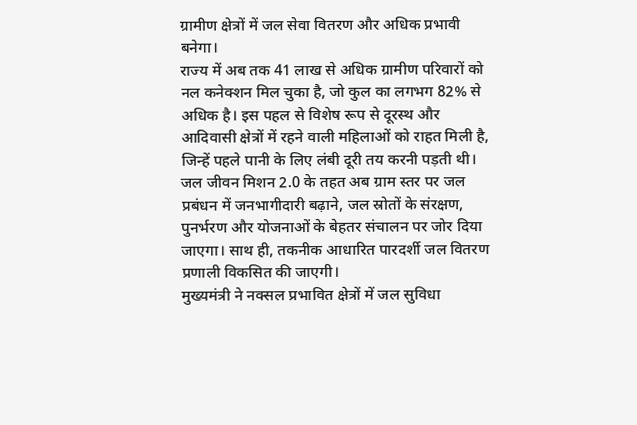ग्रामीण क्षेत्रों में जल सेवा वितरण और अधिक प्रभावी बनेगा।
राज्य में अब तक 41 लाख से अधिक ग्रामीण परिवारों को नल कनेक्शन मिल चुका है, जो कुल का लगभग 82% से अधिक है। इस पहल से विशेष रूप से दूरस्थ और आदिवासी क्षेत्रों में रहने वाली महिलाओं को राहत मिली है, जिन्हें पहले पानी के लिए लंबी दूरी तय करनी पड़ती थी।
जल जीवन मिशन 2.0 के तहत अब ग्राम स्तर पर जल प्रबंधन में जनभागीदारी बढ़ाने, जल स्रोतों के संरक्षण, पुनर्भरण और योजनाओं के बेहतर संचालन पर जोर दिया जाएगा। साथ ही, तकनीक आधारित पारदर्शी जल वितरण प्रणाली विकसित की जाएगी।
मुख्यमंत्री ने नक्सल प्रभावित क्षेत्रों में जल सुविधा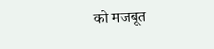को मजबूत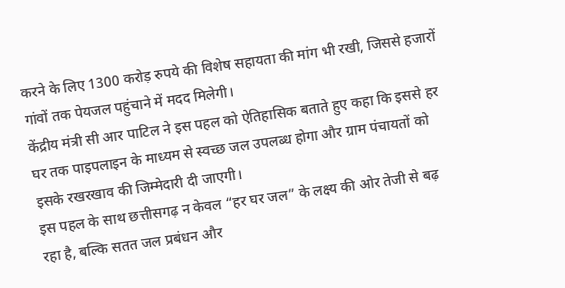करने के लिए 1300 करोड़ रुपये की विशेष सहायता की मांग भी रखी, जिससे हजारों गांवों तक पेयजल पहुंचाने में मदद मिलेगी।
केंद्रीय मंत्री सी आर पाटिल ने इस पहल को ऐतिहासिक बताते हुए कहा कि इससे हर घर तक पाइपलाइन के माध्यम से स्वच्छ जल उपलब्ध होगा और ग्राम पंचायतों को इसके रखरखाव की जिम्मेदारी दी जाएगी।
इस पहल के साथ छत्तीसगढ़ न केवल “हर घर जल” के लक्ष्य की ओर तेजी से बढ़ रहा है, बल्कि सतत जल प्रबंधन और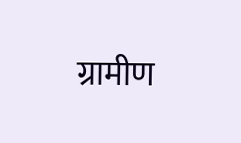ग्रामीण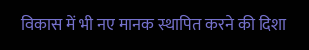विकास में भी नए मानक स्थापित करने की दिशा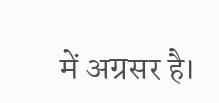में अग्रसर है।